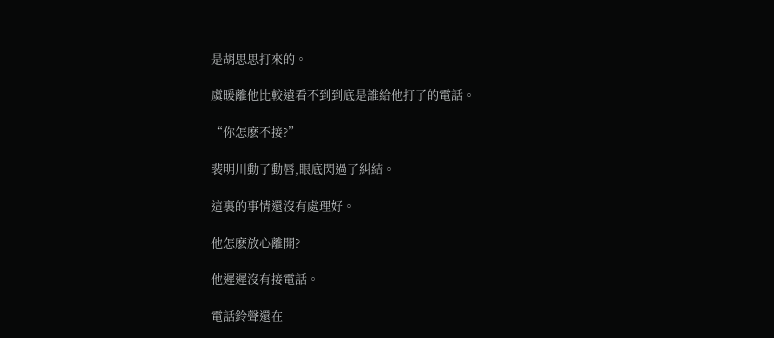是胡思思打來的。

虞暖離他比較遠看不到到底是誰給他打了的電話。

“你怎麽不接?”

裴明川動了動唇,眼底閃過了糾結。

這裏的事情還沒有處理好。

他怎麽放心離開?

他遲遲沒有接電話。

電話鈴聲還在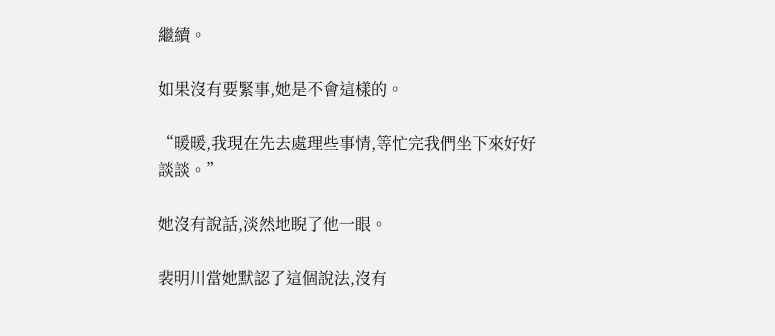繼續。

如果沒有要緊事,她是不會這樣的。

“暖暖,我現在先去處理些事情,等忙完我們坐下來好好談談。”

她沒有說話,淡然地睨了他一眼。

裴明川當她默認了這個說法,沒有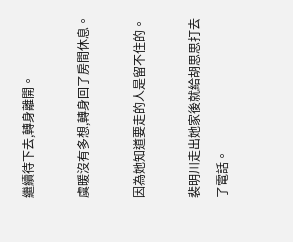繼續待下去,轉身離開。

虞暖沒有多想,轉身回了房間休息。

因為她知道要走的人是留不住的。

裴明川走出她家後就給胡思思打去了電話。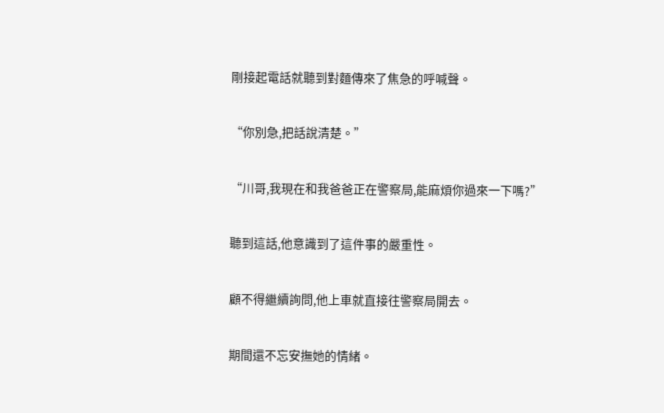剛接起電話就聽到對麵傳來了焦急的呼喊聲。

“你別急,把話說清楚。”

“川哥,我現在和我爸爸正在警察局,能麻煩你過來一下嗎?”

聽到這話,他意識到了這件事的嚴重性。

顧不得繼續詢問,他上車就直接往警察局開去。

期間還不忘安撫她的情緒。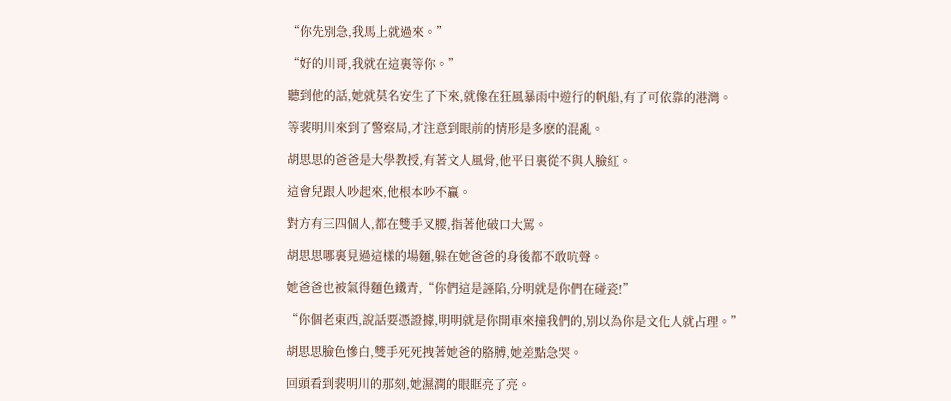“你先別急,我馬上就過來。”

“好的川哥,我就在這裏等你。”

聽到他的話,她就莫名安生了下來,就像在狂風暴雨中遊行的帆船,有了可依靠的港灣。

等裴明川來到了警察局,才注意到眼前的情形是多麽的混亂。

胡思思的爸爸是大學教授,有著文人風骨,他平日裏從不與人臉紅。

這會兒跟人吵起來,他根本吵不贏。

對方有三四個人,都在雙手叉腰,指著他破口大罵。

胡思思哪裏見過這樣的場麵,躲在她爸爸的身後都不敢吭聲。

她爸爸也被氣得麵色鐵青,“你們這是誣陷,分明就是你們在碰瓷!”

“你個老東西,說話要憑證據,明明就是你開車來撞我們的,別以為你是文化人就占理。”

胡思思臉色慘白,雙手死死拽著她爸的胳膊,她差點急哭。

回頭看到裴明川的那刻,她濕潤的眼眶亮了亮。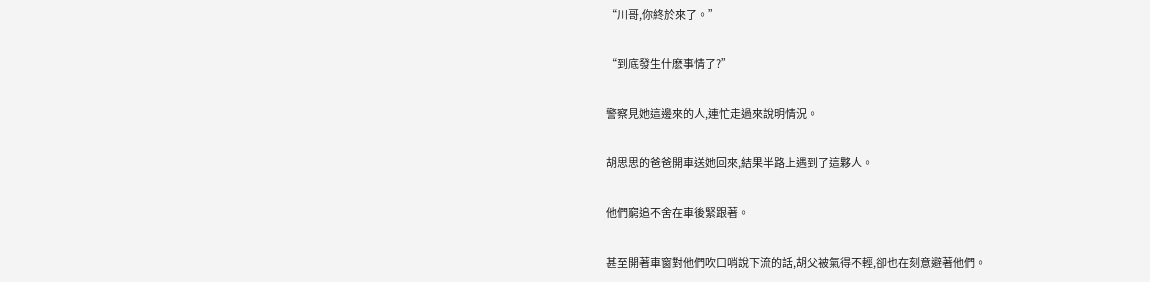“川哥,你終於來了。”

“到底發生什麽事情了?”

警察見她這邊來的人,連忙走過來說明情況。

胡思思的爸爸開車送她回來,結果半路上遇到了這夥人。

他們窮追不舍在車後緊跟著。

甚至開著車窗對他們吹口哨說下流的話,胡父被氣得不輕,卻也在刻意避著他們。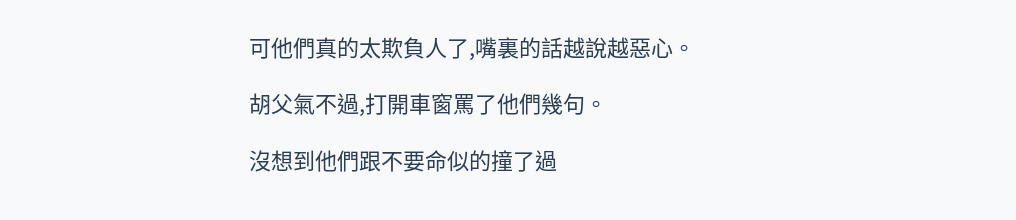可他們真的太欺負人了,嘴裏的話越說越惡心。

胡父氣不過,打開車窗罵了他們幾句。

沒想到他們跟不要命似的撞了過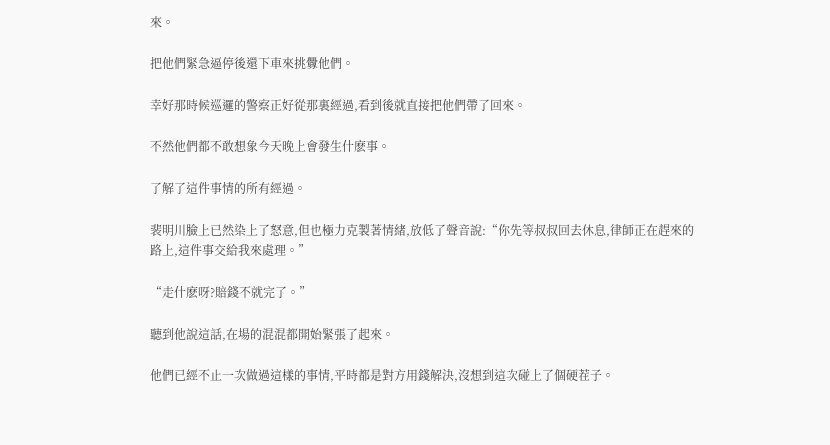來。

把他們緊急逼停後還下車來挑釁他們。

幸好那時候巡邏的警察正好從那裏經過,看到後就直接把他們帶了回來。

不然他們都不敢想象今天晚上會發生什麽事。

了解了這件事情的所有經過。

裴明川臉上已然染上了怒意,但也極力克製著情緒,放低了聲音說:“你先等叔叔回去休息,律師正在趕來的路上,這件事交給我來處理。”

“走什麽呀?賠錢不就完了。”

聽到他說這話,在場的混混都開始緊張了起來。

他們已經不止一次做過這樣的事情,平時都是對方用錢解決,沒想到這次碰上了個硬茬子。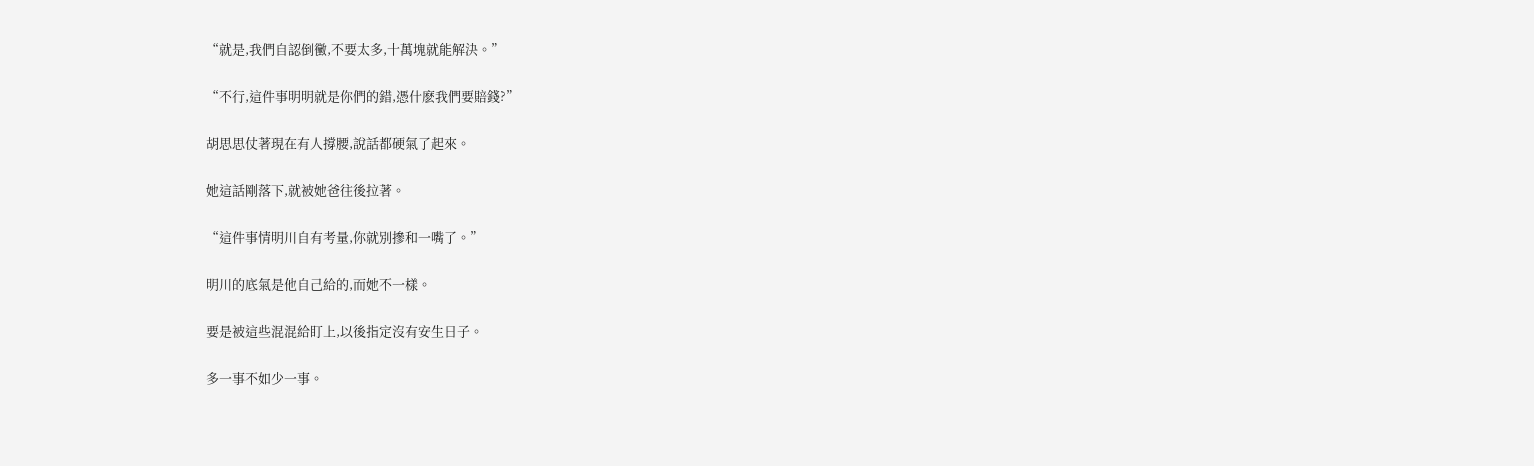“就是,我們自認倒黴,不要太多,十萬塊就能解決。”

“不行,這件事明明就是你們的錯,憑什麽我們要賠錢?”

胡思思仗著現在有人撐腰,說話都硬氣了起來。

她這話剛落下,就被她爸往後拉著。

“這件事情明川自有考量,你就別摻和一嘴了。”

明川的底氣是他自己給的,而她不一樣。

要是被這些混混給盯上,以後指定沒有安生日子。

多一事不如少一事。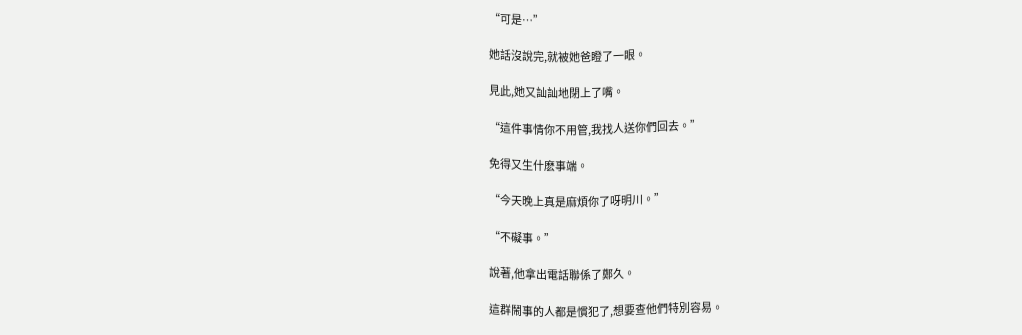“可是…”

她話沒說完,就被她爸瞪了一眼。

見此,她又訕訕地閉上了嘴。

“這件事情你不用管,我找人送你們回去。”

免得又生什麽事端。

“今天晚上真是麻煩你了呀明川。”

“不礙事。”

說著,他拿出電話聯係了鄭久。

這群鬧事的人都是慣犯了,想要查他們特別容易。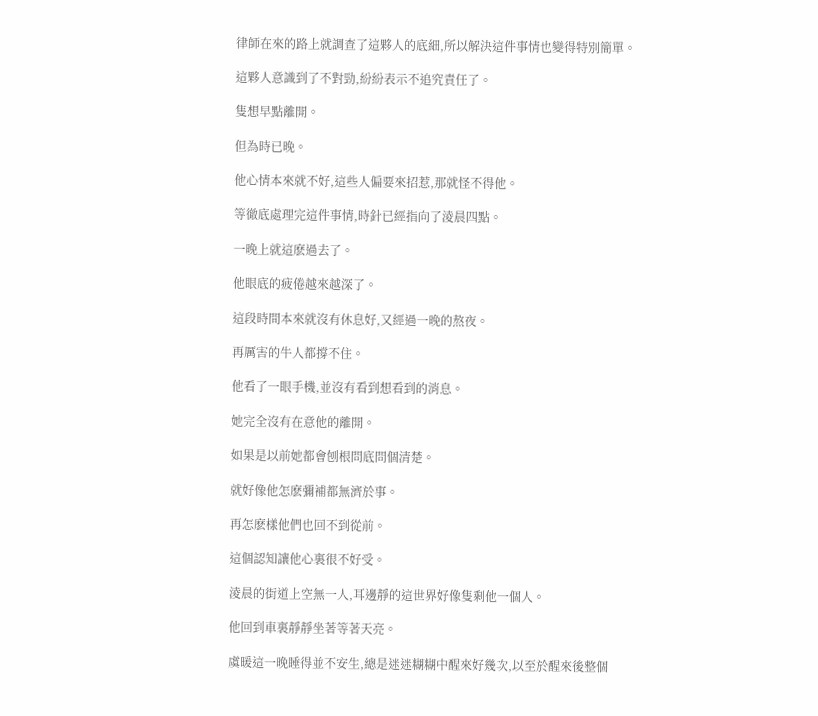律師在來的路上就調查了這夥人的底細,所以解決這件事情也變得特別簡單。

這夥人意識到了不對勁,紛紛表示不追究責任了。

隻想早點離開。

但為時已晚。

他心情本來就不好,這些人偏要來招惹,那就怪不得他。

等徹底處理完這件事情,時針已經指向了淩晨四點。

一晚上就這麽過去了。

他眼底的疲倦越來越深了。

這段時間本來就沒有休息好,又經過一晚的熬夜。

再厲害的牛人都撐不住。

他看了一眼手機,並沒有看到想看到的消息。

她完全沒有在意他的離開。

如果是以前她都會刨根問底問個清楚。

就好像他怎麽彌補都無濟於事。

再怎麽樣他們也回不到從前。

這個認知讓他心裏很不好受。

淩晨的街道上空無一人,耳邊靜的這世界好像隻剩他一個人。

他回到車裏靜靜坐著等著天亮。

虞暖這一晚睡得並不安生,總是迷迷糊糊中醒來好幾次,以至於醒來後整個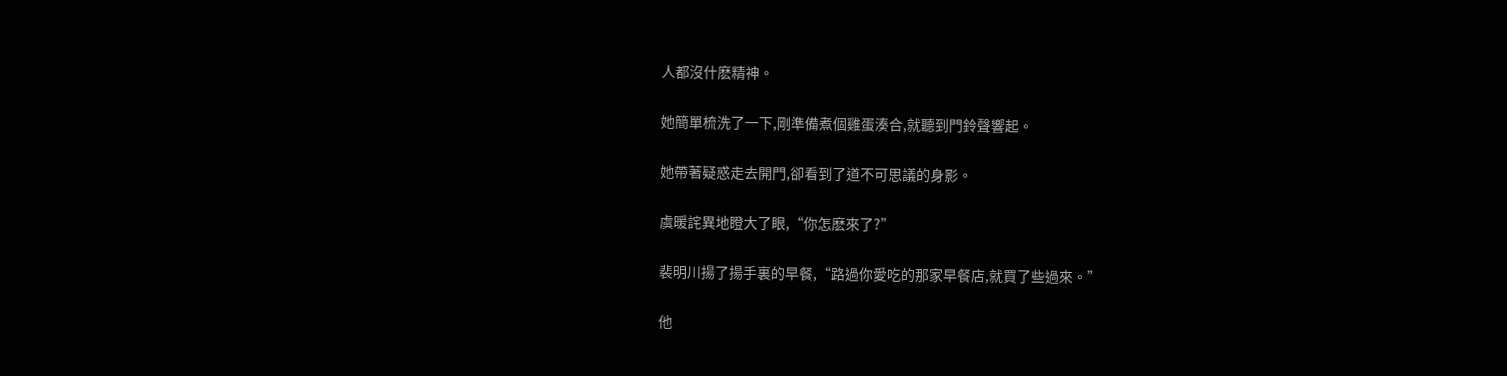人都沒什麽精神。

她簡單梳洗了一下,剛準備煮個雞蛋湊合,就聽到門鈴聲響起。

她帶著疑惑走去開門,卻看到了道不可思議的身影。

虞暖詫異地瞪大了眼,“你怎麽來了?”

裴明川揚了揚手裏的早餐,“路過你愛吃的那家早餐店,就買了些過來。”

他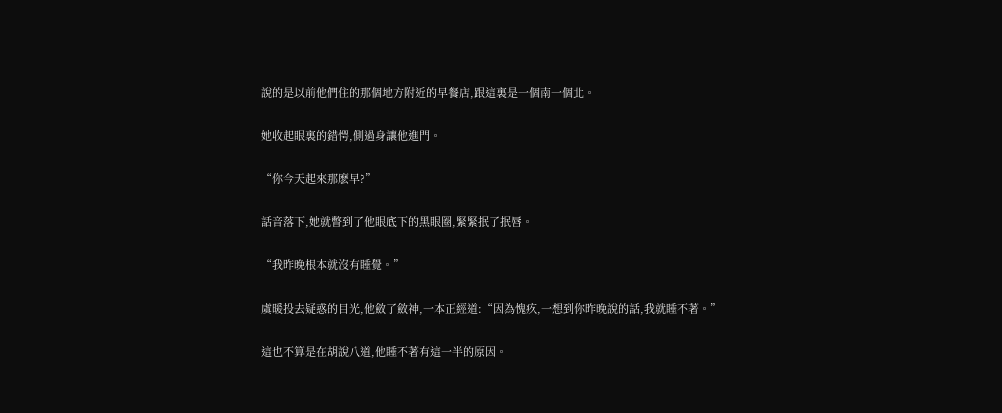說的是以前他們住的那個地方附近的早餐店,跟這裏是一個南一個北。

她收起眼裏的錯愕,側過身讓他進門。

“你今天起來那麽早?”

話音落下,她就瞥到了他眼底下的黑眼圈,緊緊抿了抿唇。

“我昨晚根本就沒有睡覺。”

虞暖投去疑惑的目光,他斂了斂神,一本正經道:“因為愧疚,一想到你昨晚說的話,我就睡不著。”

這也不算是在胡說八道,他睡不著有這一半的原因。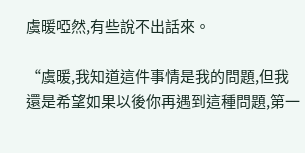虞暖啞然,有些說不出話來。

“虞暖,我知道這件事情是我的問題,但我還是希望如果以後你再遇到這種問題,第一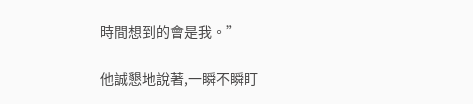時間想到的會是我。”

他誠懇地說著,一瞬不瞬盯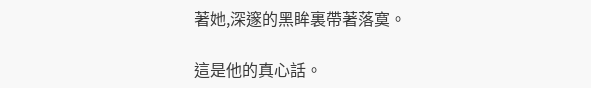著她,深邃的黑眸裏帶著落寞。

這是他的真心話。